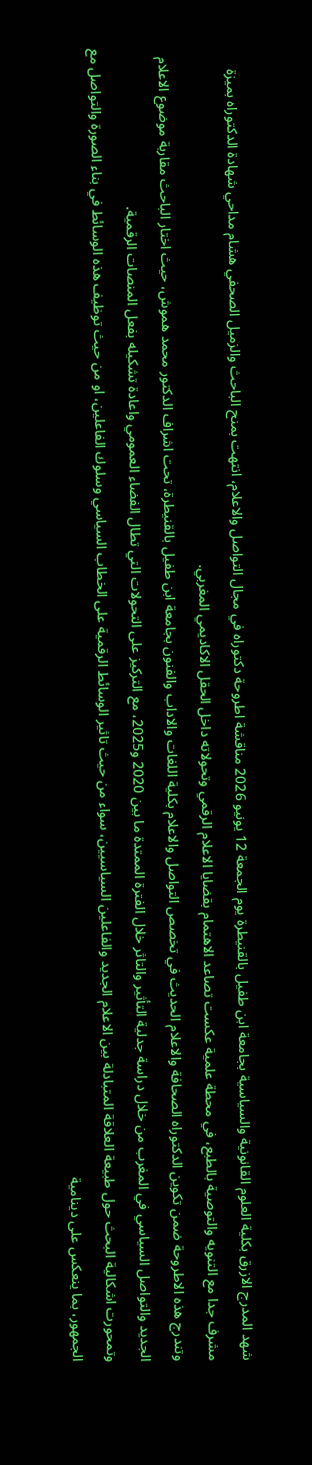شهد المدرج الازرق بكلية العلوم القانونية والسياسية بجامعة ابن طفيل بالقنيطرة يوم الجمعة 12 يونيو 2026 مناقشة اطروحة دكتوراه في مجال التواصل والاعلام، انتهت بمنح الباحث والزميل الصحفي هشام مداحي شهادة الدكتوراه بميزة مشرف جدا مع التنويه والتوصية بالطبع، في محطة علمية عكست تصاعد الاهتمام بقضايا الاعلام الرقمي وتحولاته داخل الحقل الاكاديمي المغربي.
وتندرج هذه الاطروحة ضمن تكوين الدكتوراه الصحافة والاعلام الحديث في تخصص التواصل والاعلام بكلية اللغات والاداب والفنون بجامعة ابن طفيل بالقنيطرة، تحت اشراف الدكتور محمد هموش، حيث اختار الباحث مقاربة موضوع الاعلام الجديد والتواصل السياسي في المغرب من خلال دراسة جدلية التأثير والتاثر خلال الفترة الممتدة ما بين 2020 و2025، مع التركيز على التحولات التي تطال الفضاء العمومي واعادة تشكيله بفعل المنصات الرقمية.
وتمحورت اشكالية البحث حول طبيعة العلاقة المتبادلة بين الاعلام الجديد والفاعلين السياسيين، سواء من حيث تاثير الوسائط الرقمية على الخطاب السياسي وسلوك الفاعلين، او من حيث توظيف هذه الوسائط في بناء الصورة والتواصل مع الجمهور، بما ينعكس على دينامية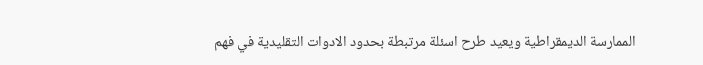الممارسة الديمقراطية ويعيد طرح اسئلة مرتبطة بحدود الادوات التقليدية في فهم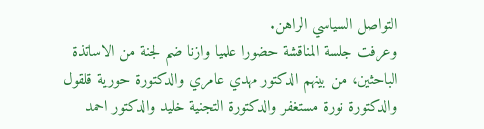التواصل السياسي الراهن.
وعرفت جلسة المناقشة حضورا علميا وازنا ضم لجنة من الاساتذة الباحثين، من بينهم الدكتور مهدي عامري والدكتورة حورية قلقول والدكتورة نورة مستغفر والدكتورة التجنية خليد والدكتور احمد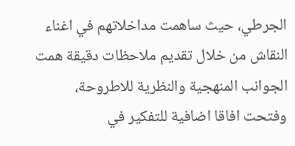الجرطي، حيث ساهمت مداخلاتهم في اغناء النقاش من خلال تقديم ملاحظات دقيقة همت الجوانب المنهجية والنظرية للاطروحة، وفتحت افاقا اضافية للتفكير في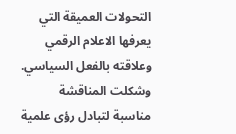التحولات العميقة التي يعرفها الاعلام الرقمي وعلاقته بالفعل السياسي.
وشكلت المناقشة مناسبة لتبادل رؤى علمية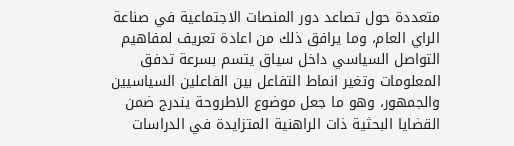متعددة حول تصاعد دور المنصات الاجتماعية في صناعة الراي العام، وما يرافق ذلك من اعادة تعريف لمفاهيم التواصل السياسي داخل سياق يتسم بسرعة تدفق المعلومات وتغير انماط التفاعل بين الفاعلين السياسيين والجمهور، وهو ما جعل موضوع الاطروحة يندرج ضمن القضايا البحثية ذات الراهنية المتزايدة في الدراسات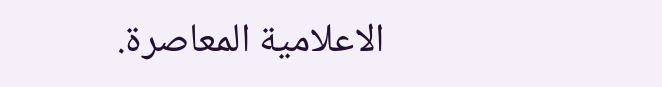الاعلامية المعاصرة.